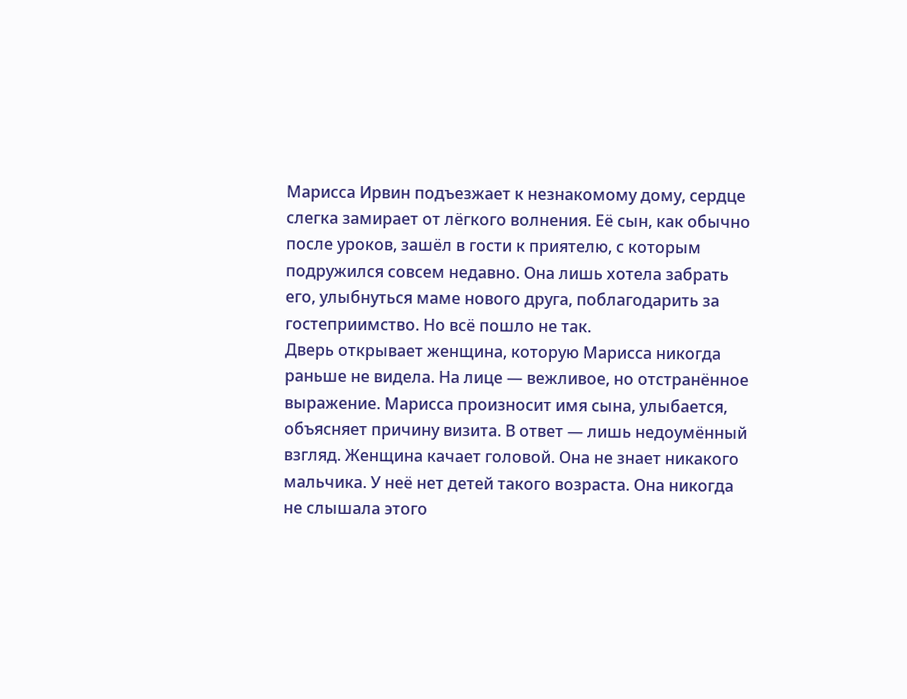Марисса Ирвин подъезжает к незнакомому дому, сердце слегка замирает от лёгкого волнения. Её сын, как обычно после уроков, зашёл в гости к приятелю, с которым подружился совсем недавно. Она лишь хотела забрать его, улыбнуться маме нового друга, поблагодарить за гостеприимство. Но всё пошло не так.
Дверь открывает женщина, которую Марисса никогда раньше не видела. На лице — вежливое, но отстранённое выражение. Марисса произносит имя сына, улыбается, объясняет причину визита. В ответ — лишь недоумённый взгляд. Женщина качает головой. Она не знает никакого мальчика. У неё нет детей такого возраста. Она никогда не слышала этого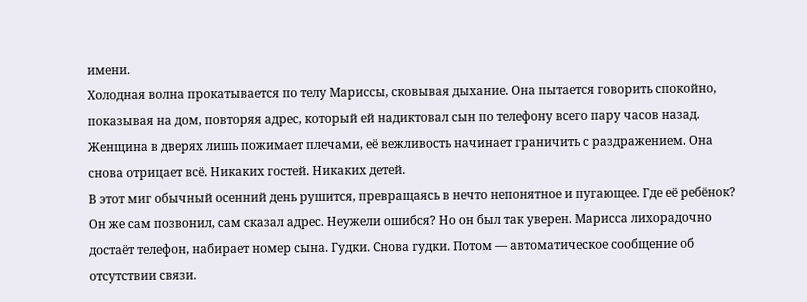имени.
Холодная волна прокатывается по телу Мариссы, сковывая дыхание. Она пытается говорить спокойно, показывая на дом, повторяя адрес, который ей надиктовал сын по телефону всего пару часов назад. Женщина в дверях лишь пожимает плечами, её вежливость начинает граничить с раздражением. Она снова отрицает всё. Никаких гостей. Никаких детей.
В этот миг обычный осенний день рушится, превращаясь в нечто непонятное и пугающее. Где её ребёнок? Он же сам позвонил, сам сказал адрес. Неужели ошибся? Но он был так уверен. Марисса лихорадочно достаёт телефон, набирает номер сына. Гудки. Снова гудки. Потом — автоматическое сообщение об отсутствии связи.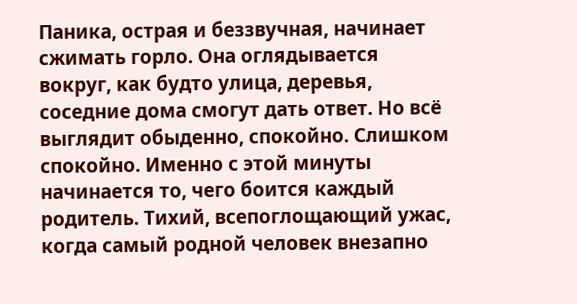Паника, острая и беззвучная, начинает сжимать горло. Она оглядывается вокруг, как будто улица, деревья, соседние дома смогут дать ответ. Но всё выглядит обыденно, спокойно. Слишком спокойно. Именно с этой минуты начинается то, чего боится каждый родитель. Тихий, всепоглощающий ужас, когда самый родной человек внезапно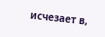исчезает в,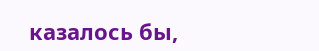казалось бы,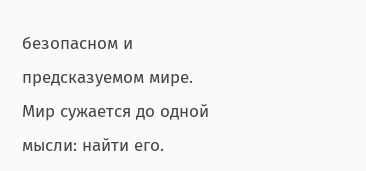безопасном и предсказуемом мире. Мир сужается до одной мысли: найти его.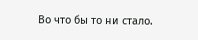Во что бы то ни стало.